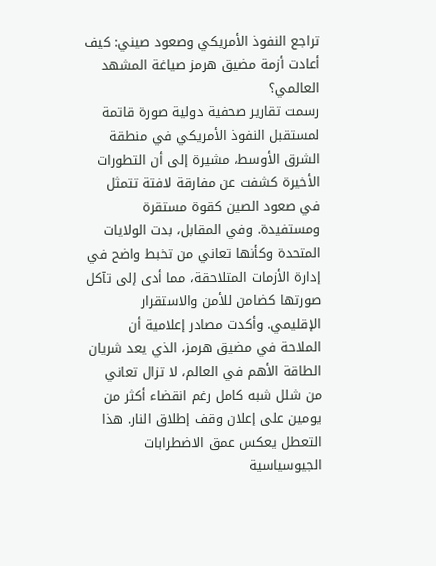تراجع النفوذ الأمريكي وصعود صيني: كيف أعادت أزمة مضيق هرمز صياغة المشهد العالمي؟
رسمت تقارير صحفية دولية صورة قاتمة لمستقبل النفوذ الأمريكي في منطقة الشرق الأوسط، مشيرة إلى أن التطورات الأخيرة كشفت عن مفارقة لافتة تتمثل في صعود الصين كقوة مستقرة ومستفيدة. وفي المقابل، بدت الولايات المتحدة وكأنها تعاني من تخبط واضح في إدارة الأزمات المتلاحقة، مما أدى إلى تآكل صورتها كضامن للأمن والاستقرار الإقليمي. وأكدت مصادر إعلامية أن الملاحة في مضيق هرمز، الذي يعد شريان الطاقة الأهم في العالم، لا تزال تعاني من شلل شبه كامل رغم انقضاء أكثر من يومين على إعلان وقف إطلاق النار. هذا التعطل يعكس عمق الاضطرابات الجيوسياسية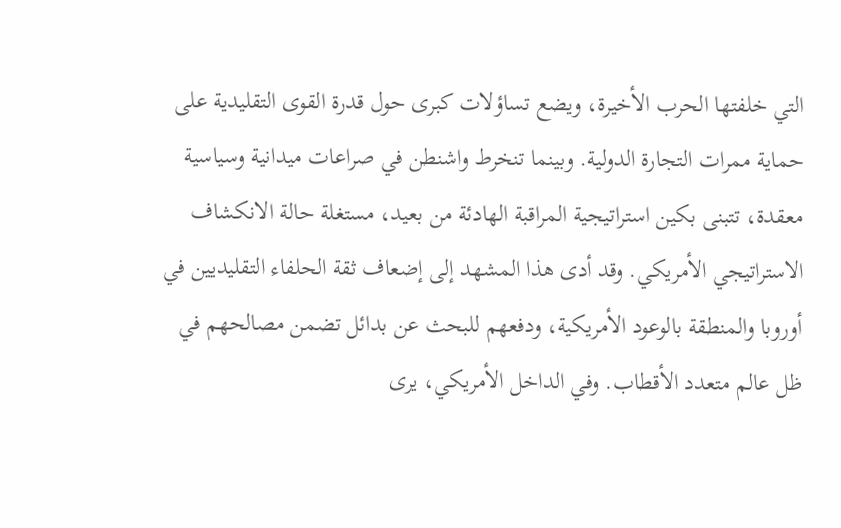التي خلفتها الحرب الأخيرة، ويضع تساؤلات كبرى حول قدرة القوى التقليدية على حماية ممرات التجارة الدولية. وبينما تنخرط واشنطن في صراعات ميدانية وسياسية معقدة، تتبنى بكين استراتيجية المراقبة الهادئة من بعيد، مستغلة حالة الانكشاف الاستراتيجي الأمريكي. وقد أدى هذا المشهد إلى إضعاف ثقة الحلفاء التقليديين في أوروبا والمنطقة بالوعود الأمريكية، ودفعهم للبحث عن بدائل تضمن مصالحهم في ظل عالم متعدد الأقطاب. وفي الداخل الأمريكي، يرى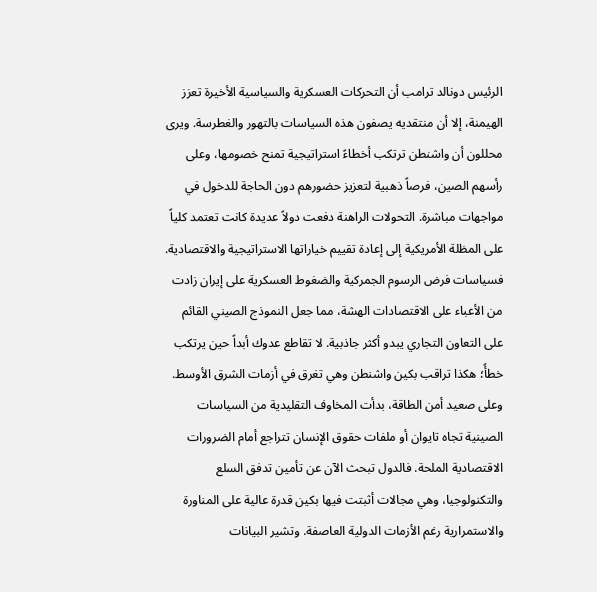الرئيس دونالد ترامب أن التحركات العسكرية والسياسية الأخيرة تعزز الهيمنة، إلا أن منتقديه يصفون هذه السياسات بالتهور والغطرسة. ويرى محللون أن واشنطن ترتكب أخطاءً استراتيجية تمنح خصومها، وعلى رأسهم الصين، فرصاً ذهبية لتعزيز حضورهم دون الحاجة للدخول في مواجهات مباشرة. التحولات الراهنة دفعت دولاً عديدة كانت تعتمد كلياً على المظلة الأمريكية إلى إعادة تقييم خياراتها الاستراتيجية والاقتصادية. فسياسات فرض الرسوم الجمركية والضغوط العسكرية على إيران زادت من الأعباء على الاقتصادات الهشة، مما جعل النموذج الصيني القائم على التعاون التجاري يبدو أكثر جاذبية. لا تقاطع عدوك أبداً حين يرتكب خطأً؛ هكذا تراقب بكين واشنطن وهي تغرق في أزمات الشرق الأوسط. وعلى صعيد أمن الطاقة، بدأت المخاوف التقليدية من السياسات الصينية تجاه تايوان أو ملفات حقوق الإنسان تتراجع أمام الضرورات الاقتصادية الملحة. فالدول تبحث الآن عن تأمين تدفق السلع والتكنولوجيا، وهي مجالات أثبتت فيها بكين قدرة عالية على المناورة والاستمرارية رغم الأزمات الدولية العاصفة. وتشير البيانات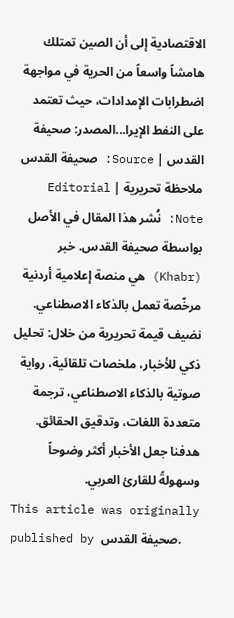الاقتصادية إلى أن الصين تمتلك هامشاً واسعاً من الحرية في مواجهة اضطرابات الإمدادات، حيث تعتمد على النفط الإيرا...المصدر: صحيفة القدس | Source: صحيفة القدس
ملاحظة تحريرية | Editorial Note: نُشر هذا المقال في الأصل بواسطة صحيفة القدس. خبر (Khabr) هي منصة إعلامية أردنية مرخّصة تعمل بالذكاء الاصطناعي. نضيف قيمة تحريرية من خلال: تحليل ذكي للأخبار، ملخصات تلقائية، رواية صوتية بالذكاء الاصطناعي، ترجمة متعددة اللغات، وتدقيق الحقائق. هدفنا جعل الأخبار أكثر وضوحاً وسهولةً للقارئ العربي.
This article was originally published by صحيفة القدس.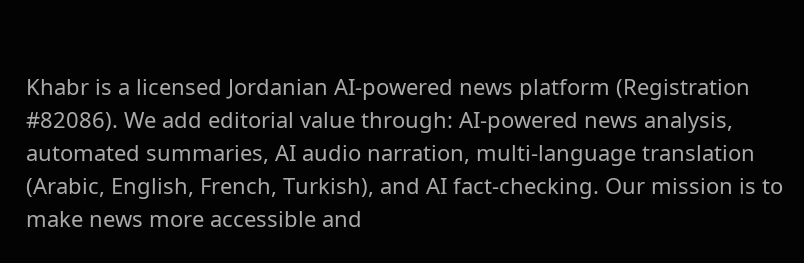Khabr is a licensed Jordanian AI-powered news platform (Registration #82086). We add editorial value through: AI-powered news analysis, automated summaries, AI audio narration, multi-language translation (Arabic, English, French, Turkish), and AI fact-checking. Our mission is to make news more accessible and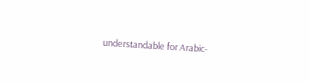understandable for Arabic-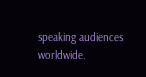speaking audiences worldwide.